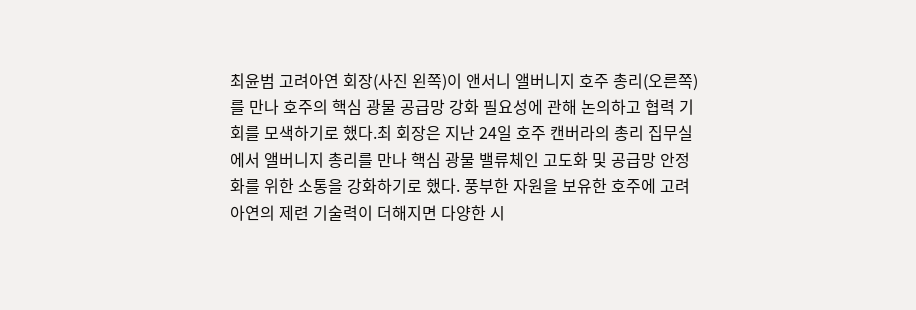최윤범 고려아연 회장(사진 왼쪽)이 앤서니 앨버니지 호주 총리(오른쪽)를 만나 호주의 핵심 광물 공급망 강화 필요성에 관해 논의하고 협력 기회를 모색하기로 했다.최 회장은 지난 24일 호주 캔버라의 총리 집무실에서 앨버니지 총리를 만나 핵심 광물 밸류체인 고도화 및 공급망 안정화를 위한 소통을 강화하기로 했다. 풍부한 자원을 보유한 호주에 고려아연의 제련 기술력이 더해지면 다양한 시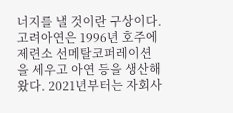너지를 낼 것이란 구상이다.
고려아연은 1996년 호주에 제련소 선메탈코퍼레이션을 세우고 아연 등을 생산해왔다. 2021년부터는 자회사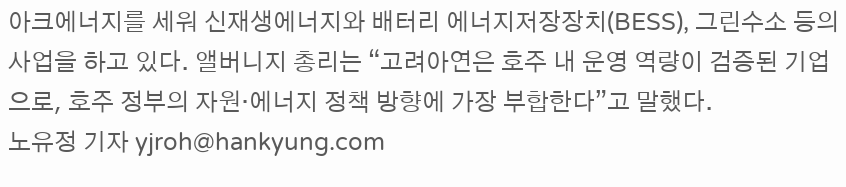아크에너지를 세워 신재생에너지와 배터리 에너지저장장치(BESS), 그린수소 등의 사업을 하고 있다. 앨버니지 총리는 “고려아연은 호주 내 운영 역량이 검증된 기업으로, 호주 정부의 자원·에너지 정책 방향에 가장 부합한다”고 말했다.
노유정 기자 yjroh@hankyung.com